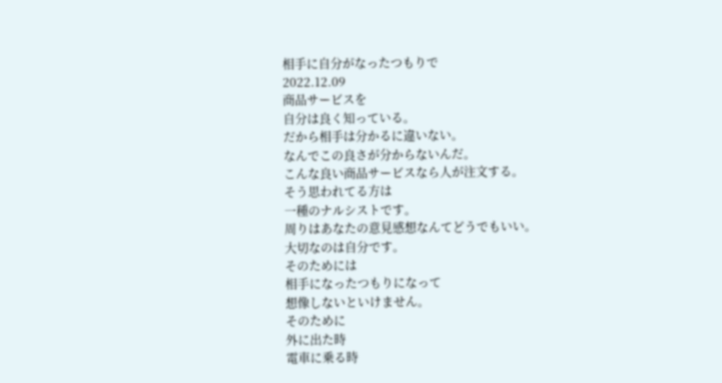相手に自分がなったつもりで
2022.12.09
商品サービスを
自分は良く知っている。
だから相手は分かるに違いない。
なんでこの良さが分からないんだ。
こんな良い商品サービスなら人が注文する。
そう思われてる方は
一種のナルシストです。
周りはあなたの意見感想なんてどうでもいい。
大切なのは自分です。
そのためには
相手になったつもりになって
想像しないといけません。
そのために
外に出た時
電車に乗る時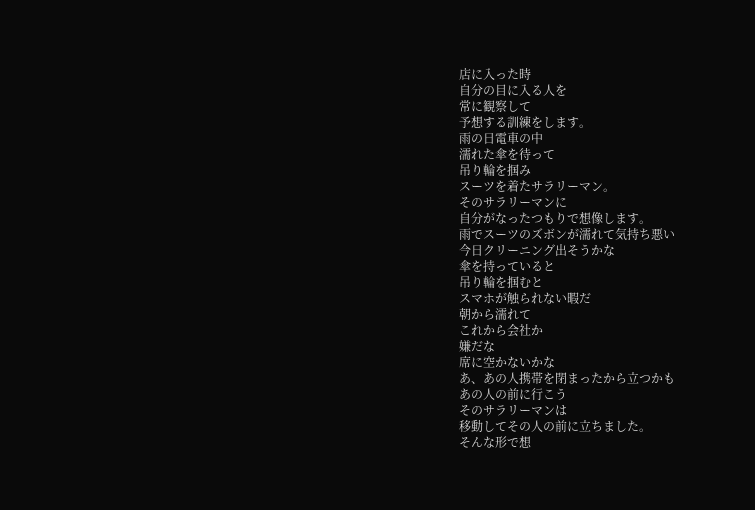店に入った時
自分の目に入る人を
常に観察して
予想する訓練をします。
雨の日電車の中
濡れた傘を待って
吊り輪を掴み
スーツを着たサラリーマン。
そのサラリーマンに
自分がなったつもりで想像します。
雨でスーツのズボンが濡れて気持ち悪い
今日クリーニング出そうかな
傘を持っていると
吊り輪を掴むと
スマホが触られない暇だ
朝から濡れて
これから会社か
嫌だな
席に空かないかな
あ、あの人携帯を閉まったから立つかも
あの人の前に行こう
そのサラリーマンは
移動してその人の前に立ちました。
そんな形で想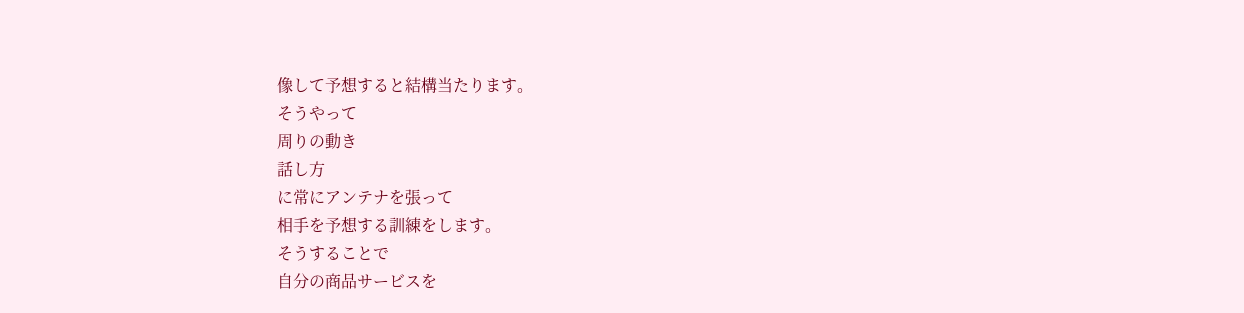像して予想すると結構当たります。
そうやって
周りの動き
話し方
に常にアンテナを張って
相手を予想する訓練をします。
そうすることで
自分の商品サービスを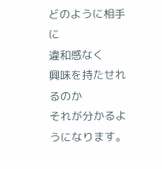どのように相手に
違和感なく
興味を持たせれるのか
それが分かるようになります。